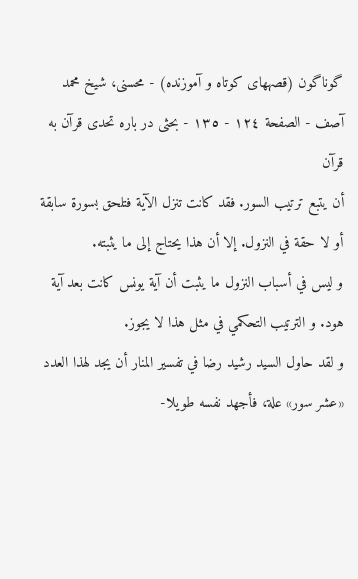گوناگون (قصههاى كوتاه و آموزنده) - محسنى، شيخ محمد آصف - الصفحة ١٢٤ - ١٣٥ - بحثى در باره تحدى قرآن به قرآن
أن يتبع ترتيب السور. فقد كانت تنزل الآية فتلحق بسورة سابقة أو لا حقة في النزول. إلا أن هذا يحتاج إلى ما يثبته.
و ليس في أسباب النزول ما يثبت أن آية يونس كانت بعد آية هود. و الترتيب التحكمي في مثل هذا لا يجوز.
و لقد حاول السيد رشيد رضا في تفسير المنار أن يجد لهذا العدد «عشر سور» علة، فأجهد نفسه طويلا-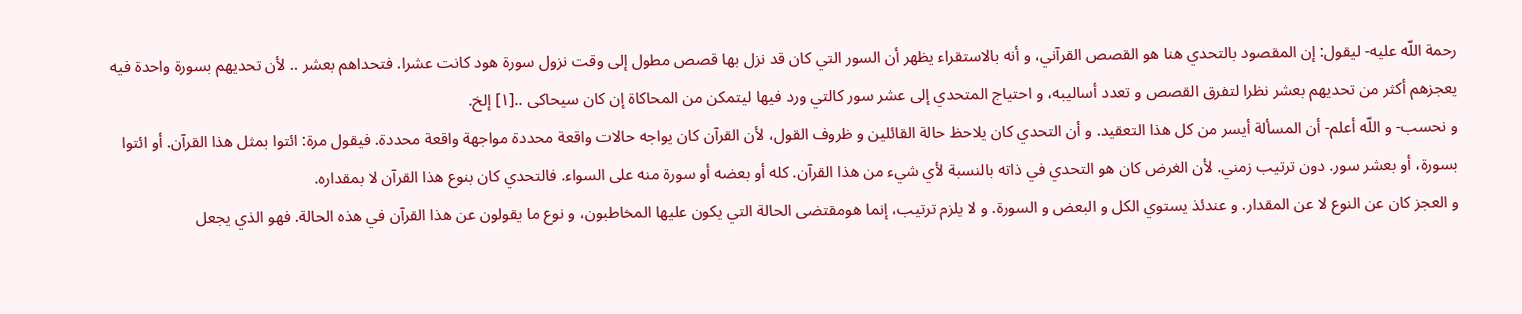رحمة اللّه عليه- ليقول: إن المقصود بالتحدي هنا هو القصص القرآني، و أنه بالاستقراء يظهر أن السور التي كان قد نزل بها قصص مطول إلى وقت نزول سورة هود كانت عشرا. فتحداهم بعشر .. لأن تحديهم بسورة واحدة فيه يعجزهم أكثر من تحديهم بعشر نظرا لتفرق القصص و تعدد أساليبه، و احتياج المتحدي إلى عشر سور كالتي ورد فيها ليتمكن من المحاكاة إن كان سيحاكى ..[١] إلخ.
و نحسب- و اللّه أعلم- أن المسألة أيسر من كل هذا التعقيد. و أن التحدي كان يلاحظ حالة القائلين و ظروف القول، لأن القرآن كان يواجه حالات واقعة محددة مواجهة واقعة محددة. فيقول مرة: ائتوا بمثل هذا القرآن. أو ائتوا بسورة، أو بعشر سور. دون ترتيب زمني. لأن الغرض كان هو التحدي في ذاته بالنسبة لأي شيء من هذا القرآن. كله أو بعضه أو سورة منه على السواء. فالتحدي كان بنوع هذا القرآن لا بمقداره.
و العجز كان عن النوع لا عن المقدار. و عندئذ يستوي الكل و البعض و السورة. و لا يلزم ترتيب، إنما هومقتضى الحالة التي يكون عليها المخاطبون، و نوع ما يقولون عن هذا القرآن في هذه الحالة. فهو الذي يجعل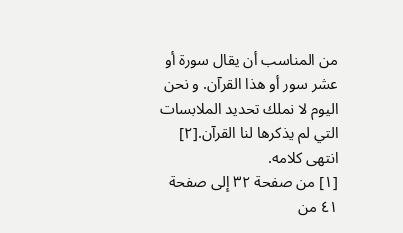من المناسب أن يقال سورة أو عشر سور أو هذا القرآن. و نحن اليوم لا نملك تحديد الملابسات التي لم يذكرها لنا القرآن.[٢] انتهى كلامه.
[١] من صفحة ٣٢ إلى صفحة ٤١ من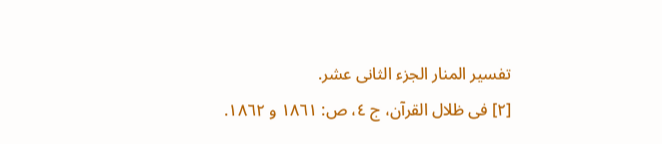تفسير المنار الجزء الثانى عشر.
[٢] فى ظلال القرآن، ج ٤، ص: ١٨٦١ و ١٨٦٢.